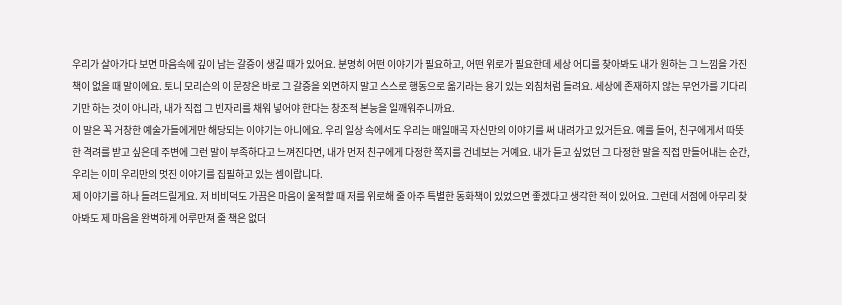우리가 살아가다 보면 마음속에 깊이 남는 갈증이 생길 때가 있어요. 분명히 어떤 이야기가 필요하고, 어떤 위로가 필요한데 세상 어디를 찾아봐도 내가 원하는 그 느낌을 가진 책이 없을 때 말이에요. 토니 모리슨의 이 문장은 바로 그 갈증을 외면하지 말고 스스로 행동으로 옮기라는 용기 있는 외침처럼 들려요. 세상에 존재하지 않는 무언가를 기다리기만 하는 것이 아니라, 내가 직접 그 빈자리를 채워 넣어야 한다는 창조적 본능을 일깨워주니까요.
이 말은 꼭 거창한 예술가들에게만 해당되는 이야기는 아니에요. 우리 일상 속에서도 우리는 매일매곡 자신만의 이야기를 써 내려가고 있거든요. 예를 들어, 친구에게서 따뜻한 격려를 받고 싶은데 주변에 그런 말이 부족하다고 느껴진다면, 내가 먼저 친구에게 다정한 쪽지를 건네보는 거예요. 내가 듣고 싶었던 그 다정한 말을 직접 만들어내는 순간, 우리는 이미 우리만의 멋진 이야기를 집필하고 있는 셈이랍니다.
제 이야기를 하나 들려드릴게요. 저 비비덕도 가끔은 마음이 울적할 때 저를 위로해 줄 아주 특별한 동화책이 있었으면 좋겠다고 생각한 적이 있어요. 그런데 서점에 아무리 찾아봐도 제 마음을 완벽하게 어루만져 줄 책은 없더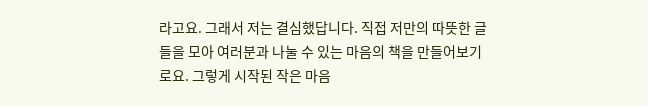라고요. 그래서 저는 결심했답니다. 직접 저만의 따뜻한 글들을 모아 여러분과 나눌 수 있는 마음의 책을 만들어보기로요. 그렇게 시작된 작은 마음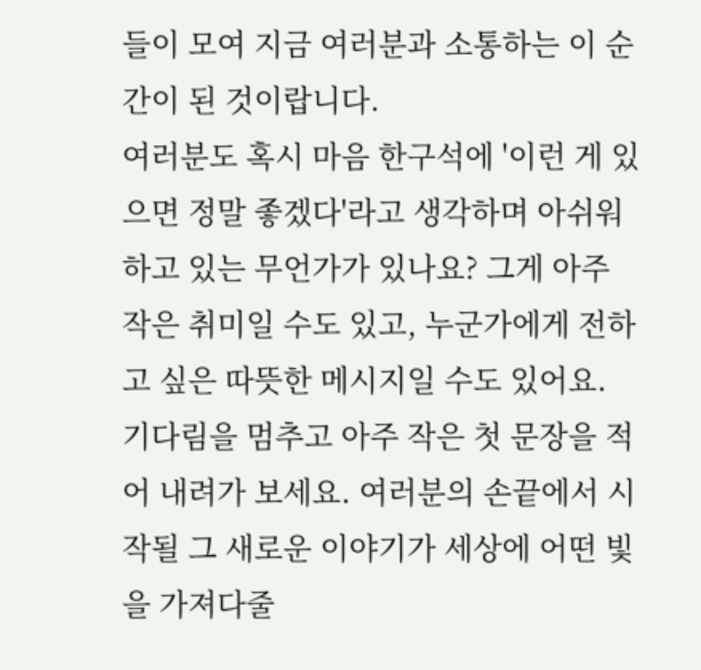들이 모여 지금 여러분과 소통하는 이 순간이 된 것이랍니다.
여러분도 혹시 마음 한구석에 '이런 게 있으면 정말 좋겠다'라고 생각하며 아쉬워하고 있는 무언가가 있나요? 그게 아주 작은 취미일 수도 있고, 누군가에게 전하고 싶은 따뜻한 메시지일 수도 있어요. 기다림을 멈추고 아주 작은 첫 문장을 적어 내려가 보세요. 여러분의 손끝에서 시작될 그 새로운 이야기가 세상에 어떤 빛을 가져다줄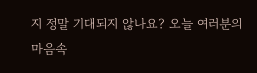지 정말 기대되지 않나요? 오늘 여러분의 마음속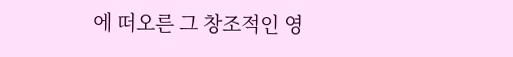에 떠오른 그 창조적인 영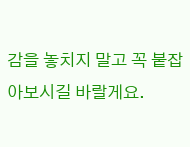감을 놓치지 말고 꼭 붙잡아보시길 바랄게요.